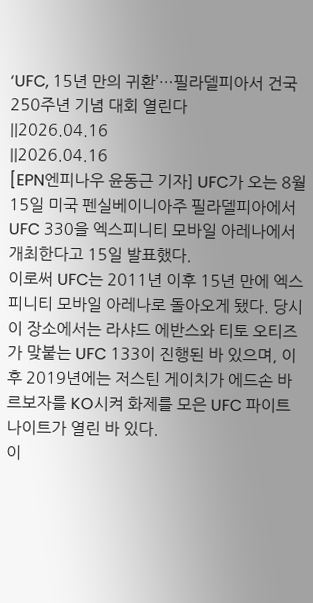‘UFC, 15년 만의 귀환’…필라델피아서 건국 250주년 기념 대회 열린다
||2026.04.16
||2026.04.16
[EPN엔피나우 윤동근 기자] UFC가 오는 8월 15일 미국 펜실베이니아주 필라델피아에서 UFC 330을 엑스피니티 모바일 아레나에서 개최한다고 15일 발표했다.
이로써 UFC는 2011년 이후 15년 만에 엑스피니티 모바일 아레나로 돌아오게 됐다. 당시 이 장소에서는 라샤드 에반스와 티토 오티즈가 맞붙는 UFC 133이 진행된 바 있으며, 이후 2019년에는 저스틴 게이치가 에드손 바르보자를 KO시켜 화제를 모은 UFC 파이트 나이트가 열린 바 있다.
이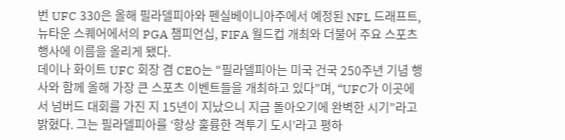번 UFC 330은 올해 필라델피아와 펜실베이니아주에서 예정된 NFL 드래프트, 뉴타운 스퀘어에서의 PGA 챔피언십, FIFA 월드컵 개최와 더불어 주요 스포츠 행사에 이름을 올리게 됐다.
데이나 화이트 UFC 회장 겸 CEO는 “필라델피아는 미국 건국 250주년 기념 행사와 함께 올해 가장 큰 스포츠 이벤트들을 개최하고 있다”며, “UFC가 이곳에서 넘버드 대회를 가진 지 15년이 지났으니 지금 돌아오기에 완벽한 시기”라고 밝혔다. 그는 필라델피아를 ‘항상 훌륭한 격투기 도시’라고 평하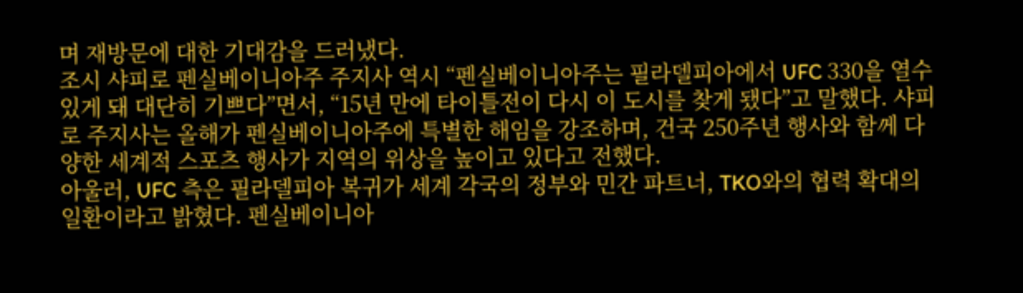며 재방문에 대한 기대감을 드러냈다.
조시 샤피로 펜실베이니아주 주지사 역시 “펜실베이니아주는 필라델피아에서 UFC 330을 열수 있게 돼 대단히 기쁘다”면서, “15년 만에 타이틀전이 다시 이 도시를 찾게 됐다”고 말했다. 샤피로 주지사는 올해가 펜실베이니아주에 특별한 해임을 강조하며, 건국 250주년 행사와 함께 다양한 세계적 스포츠 행사가 지역의 위상을 높이고 있다고 전했다.
아울러, UFC 측은 필라델피아 복귀가 세계 각국의 정부와 민간 파트너, TKO와의 협력 확대의 일환이라고 밝혔다. 펜실베이니아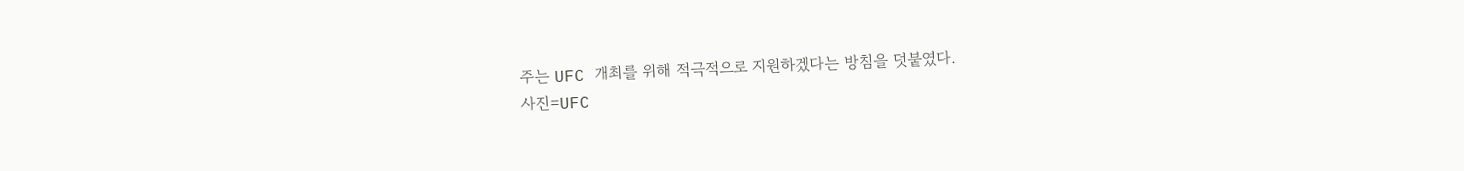주는 UFC 개최를 위해 적극적으로 지원하겠다는 방침을 덧붙였다.
사진=UFC